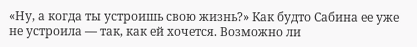«Ну, а когда ты устроишь свою жизнь?» Как будто Сабина ее уже не устроила — так, как ей хочется. Возможно ли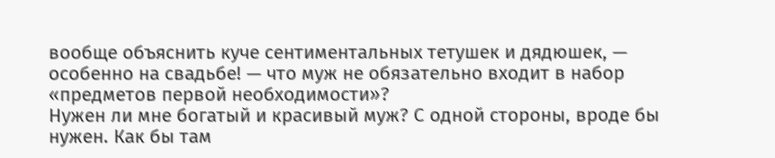вообще объяснить куче сентиментальных тетушек и дядюшек, — особенно на свадьбе! — что муж не обязательно входит в набор «предметов первой необходимости»?
Нужен ли мне богатый и красивый муж? С одной стороны, вроде бы нужен. Как бы там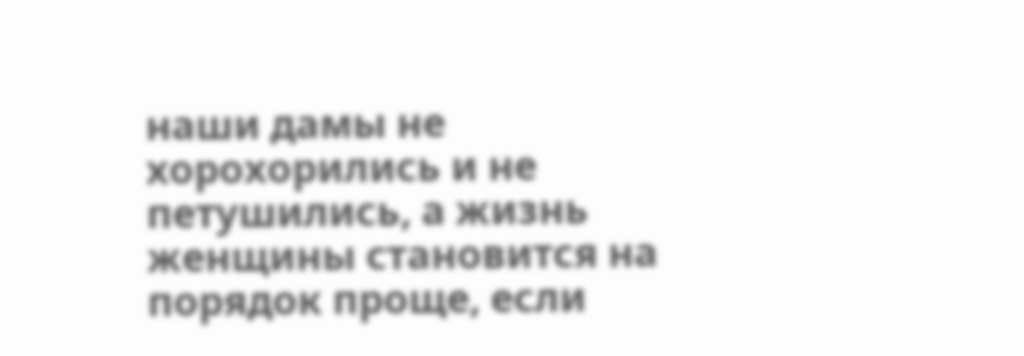наши дамы не хорохорились и не петушились, а жизнь женщины становится на порядок проще, если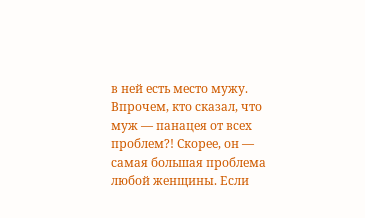в ней есть место мужу. Впрочем, кто сказал, что муж — панацея от всех проблем?! Скорее, он — самая большая проблема любой женщины. Если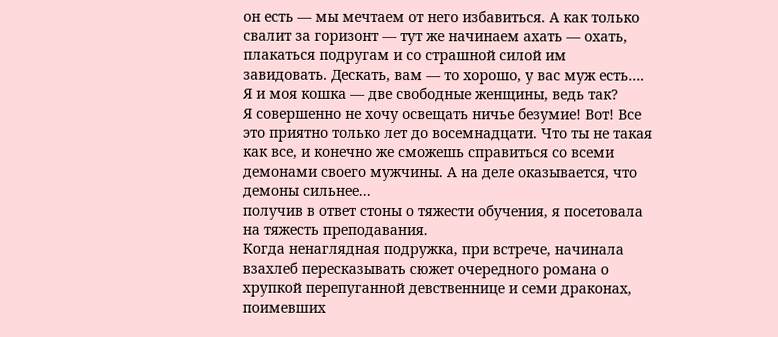он есть — мы мечтаем от него избавиться. А как только свалит за горизонт — тут же начинаем ахать — охать, плакаться подругам и со страшной силой им завидовать. Дескать, вам — то хорошо, у вас муж есть….
Я и моя кошка — две свободные женщины, ведь так?
Я совершенно не хочу освещать ничье безумие! Вот! Все это приятно только лет до восемнадцати. Что ты не такая как все, и конечно же сможешь справиться со всеми демонами своего мужчины. А на деле оказывается, что демоны сильнее...
получив в ответ стоны о тяжести обучения, я посетовала на тяжесть преподавания.
Когда ненаглядная подружка, при встрече, начинала взахлеб пересказывать сюжет очередного романа о хрупкой перепуганной девственнице и семи драконах, поимевших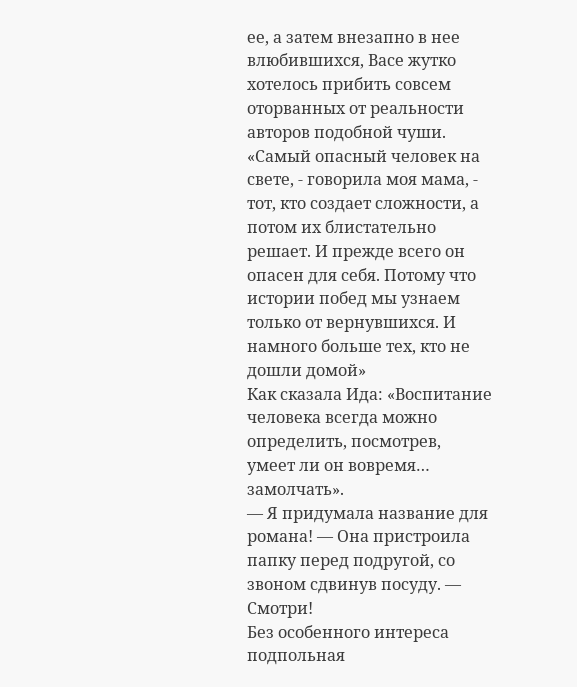ее, а затем внезапно в нее влюбившихся, Васе жутко хотелось прибить совсем оторванных от реальности авторов подобной чуши.
«Самый опасный человек на свете, - говорила моя мама, - тот, кто создает сложности, а потом их блистательно решает. И прежде всего он опасен для себя. Потому что истории побед мы узнаем только от вернувшихся. И намного больше тех, кто не дошли домой»
Как сказала Ида: «Воспитание человека всегда можно определить, посмотрев, умеет ли он вовремя… замолчать».
— Я придумала название для романа! — Она пристроила папку перед подругой, со звоном сдвинув посуду. — Смотри!
Без особенного интереса подпольная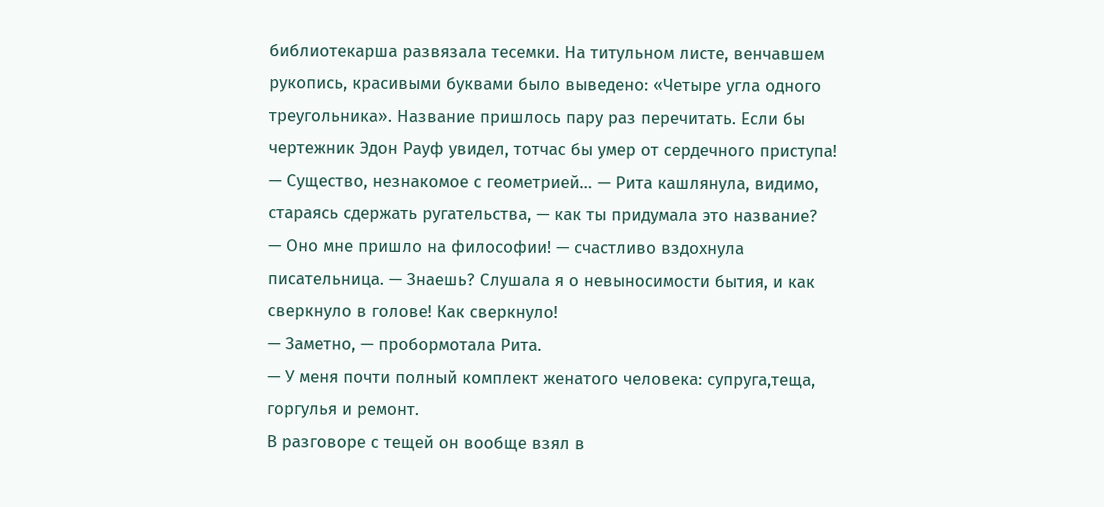библиотекарша развязала тесемки. На титульном листе, венчавшем рукопись, красивыми буквами было выведено: «Четыре угла одного треугольника». Название пришлось пару раз перечитать. Если бы чертежник Эдон Рауф увидел, тотчас бы умер от сердечного приступа!
— Существо, незнакомое с геометрией… — Рита кашлянула, видимо, стараясь сдержать ругательства, — как ты придумала это название?
— Оно мне пришло на философии! — счастливо вздохнула писательница. — Знаешь? Слушала я о невыносимости бытия, и как сверкнуло в голове! Как сверкнуло!
— Заметно, — пробормотала Рита.
— У меня почти полный комплект женатого человека: супруга,теща, горгулья и ремонт.
В разговоре с тещей он вообще взял в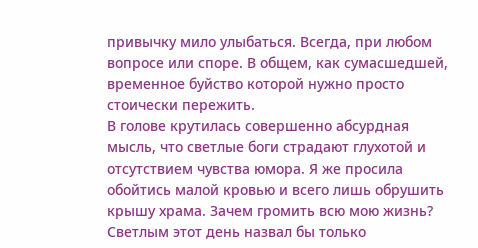привычку мило улыбаться. Всегда, при любом вопросе или споре. В общем, как сумасшедшей, временное буйство которой нужно просто стоически пережить.
В голове крутилась совершенно абсурдная мысль, что светлые боги страдают глухотой и отсутствием чувства юмора. Я же просила обойтись малой кровью и всего лишь обрушить крышу храма. Зачем громить всю мою жизнь?
Светлым этот день назвал бы только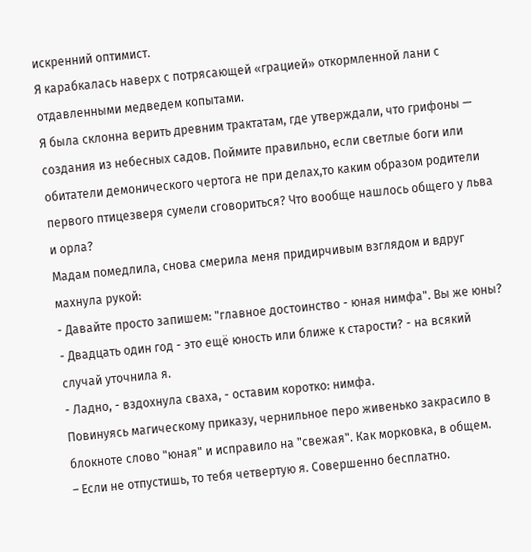искренний оптимист.
Я карабкалась наверх с потрясающей «грацией» откормленной лани с отдавленными медведем копытами.
Я была склонна верить древним трактатам, где утверждали, что грифоны — создания из небесных садов. Поймите правильно, если светлые боги или обитатели демонического чертога не при делах,то каким образом родители первого птицезверя сумели сговориться? Что вообще нашлось общего у льва и орла?
Мадам помедлила, снова смерила меня придирчивым взглядом и вдруг махнула рукой:
- Давайте просто запишем: "главное достоинство - юная нимфа". Вы же юны?
- Двадцать один год - это ещё юность или ближе к старости? - на всякий случай уточнила я.
- Ладно, - вздохнула сваха, - оставим коротко: нимфа.
Повинуясь магическому приказу, чернильное перо живенько закрасило в блокноте слово "юная" и исправило на "свежая". Как морковка, в общем.
– Если не отпустишь, то тебя четвертую я. Совершенно бесплатно.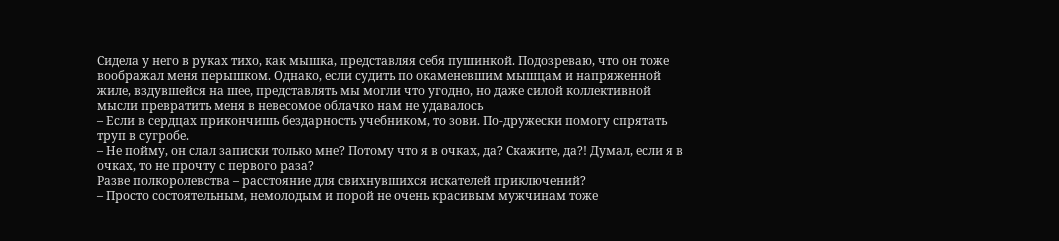Сидела у него в руках тихо, как мышка, представляя себя пушинкой. Подозреваю, что он тоже воображал меня перышком. Однако, если судить по окаменевшим мышцам и напряженной жиле, вздувшейся на шее, представлять мы могли что угодно, но даже силой коллективной мысли превратить меня в невесомое облачко нам не удавалось
– Если в сердцах прикончишь бездарность учебником, то зови. По-дружески помогу спрятать труп в сугробе.
– Не пойму, он слал записки только мне? Потому что я в очках, да? Скажите, да?! Думал, если я в очках, то не прочту с первого раза?
Разве полкоролевства – расстояние для свихнувшихся искателей приключений?
– Просто состоятельным, немолодым и порой не очень красивым мужчинам тоже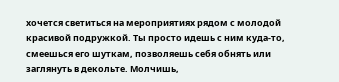хочется светиться на мероприятиях рядом с молодой красивой подружкой. Ты просто идешь с ним куда-то, смеешься его шуткам, позволяешь себя обнять или заглянуть в декольте. Молчишь,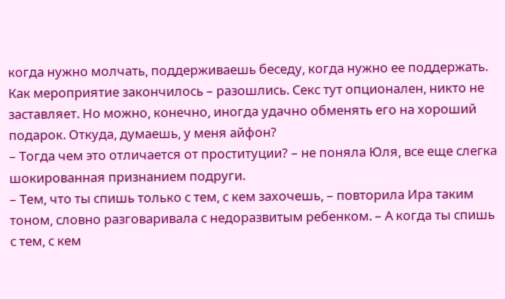когда нужно молчать, поддерживаешь беседу, когда нужно ее поддержать. Как мероприятие закончилось – разошлись. Секс тут опционален, никто не заставляет. Но можно, конечно, иногда удачно обменять его на хороший подарок. Откуда, думаешь, у меня айфон?
– Тогда чем это отличается от проституции? – не поняла Юля, все еще слегка шокированная признанием подруги.
– Тем, что ты спишь только с тем, с кем захочешь, – повторила Ира таким тоном, словно разговаривала с недоразвитым ребенком. – А когда ты спишь с тем, с кем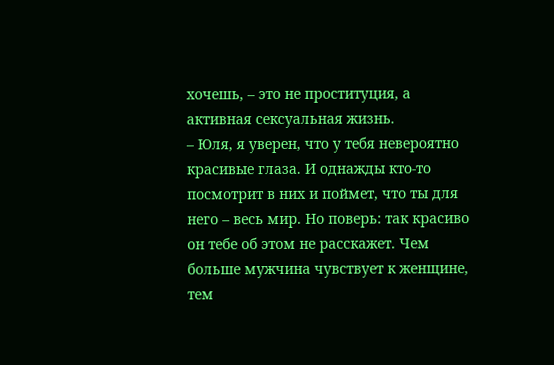хочешь, – это не проституция, а активная сексуальная жизнь.
– Юля, я уверен, что у тебя невероятно красивые глаза. И однажды кто-то посмотрит в них и поймет, что ты для него – весь мир. Но поверь: так красиво он тебе об этом не расскажет. Чем больше мужчина чувствует к женщине, тем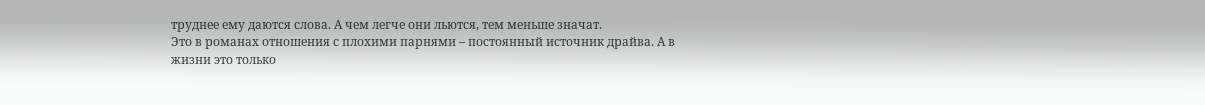труднее ему даются слова. А чем легче они льются, тем меньше значат.
Это в романах отношения с плохими парнями – постоянный источник драйва. А в жизни это только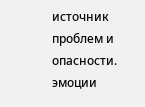источник проблем и опасности.
эмоции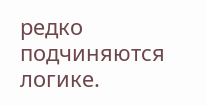редко подчиняются логике.